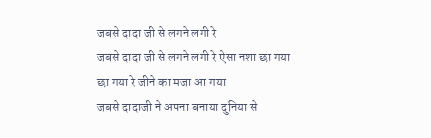जबसे दादा जी से लगने लगी रे
जबसे दादा जी से लगने लगी रे ऐसा नशा छा गया
छा गया रे जीने का मजा आ गया
जबसे दादाजी ने अपना बनाया दुनिया से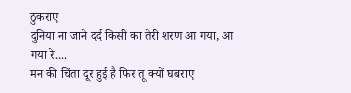ठुकराए
दुनिया ना जाने दर्द किसी का तेरी शरण आ गया, आ गया रे....
मन की चिंता दूर हुई है फिर तू क्यों घबराए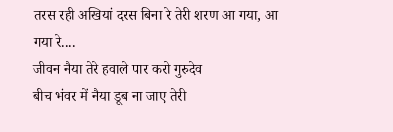तरस रही अखियां दरस बिना रे तेरी शरण आ गया, आ गया रे....
जीवन नैया तेरे हवाले पार करो गुरुदेव
बीच भंवर में नैया डूब ना जाए तेरी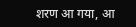शरण आ गया, आ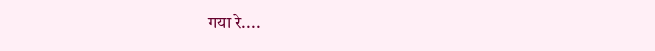गया रे....